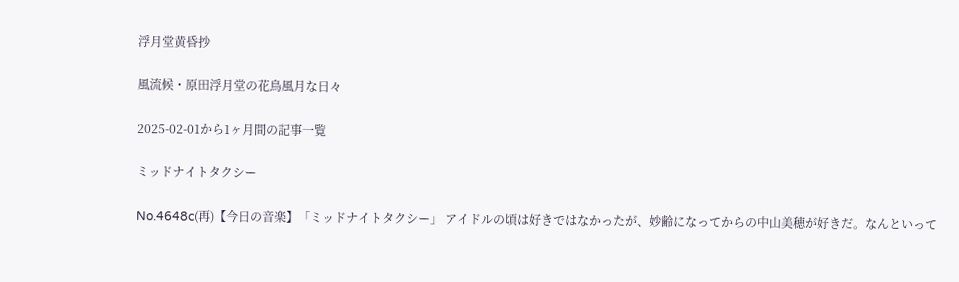浮月堂黄昏抄

風流候・原田浮月堂の花鳥風月な日々

2025-02-01から1ヶ月間の記事一覧

ミッドナイトタクシー

No.4648c(再)【今日の音楽】「ミッドナイトタクシー」 アイドルの頃は好きではなかったが、妙齢になってからの中山美穂が好きだ。なんといって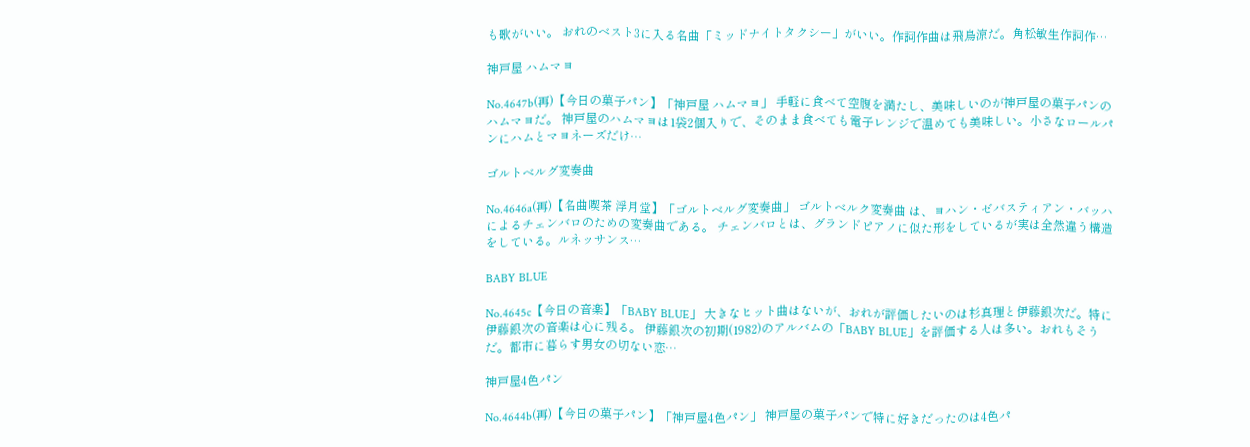も歌がいい。 おれのベスト3に入る名曲「ミッドナイトタクシー」がいい。作詞作曲は飛鳥涼だ。角松敏生作詞作…

神戸屋 ハムマヨ

No.4647b(再)【今日の菓子パン】「神戸屋 ハムマヨ」 手軽に食べて空腹を満たし、美味しいのが神戸屋の菓子パンのハムマヨだ。 神戸屋のハムマヨは1袋2個入りで、そのまま食べても電子レンジで温めても美味しい。小さなロールパンにハムとマヨネーズだけ…

ゴルトベルグ変奏曲

No.4646a(再)【名曲喫茶 浮月堂】「ゴルトベルグ変奏曲」 ゴルトベルク変奏曲 は、ヨハン・ゼバスティアン・バッハによるチェンバロのための変奏曲である。 チェンバロとは、グランドピアノに似た形をしているが実は全然違う構造をしている。ルネッサンス…

BABY BLUE

No.4645c【今日の音楽】「BABY BLUE」 大きなヒット曲はないが、おれが評価したいのは杉真理と伊藤銀次だ。特に伊藤銀次の音楽は心に残る。 伊藤銀次の初期(1982)のアルバムの「BABY BLUE」を評価する人は多い。おれもそうだ。都市に暮らす男女の切ない恋…

神戸屋4色パン

No.4644b(再)【今日の菓子パン】「神戸屋4色パン」 神戸屋の菓子パンで特に好きだったのは4色パ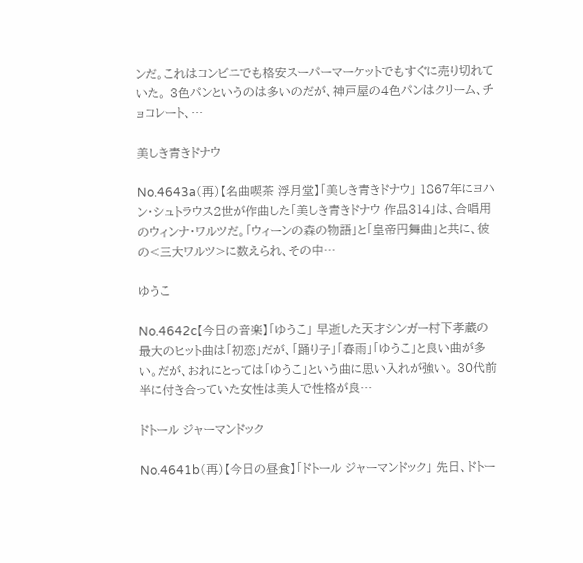ンだ。これはコンビニでも格安スーパーマーケットでもすぐに売り切れていた。 3色パンというのは多いのだが、神戸屋の4色パンはクリーム、チョコレート、…

美しき青きドナウ

No.4643a(再)【名曲喫茶 浮月堂】「美しき青きドナウ」 1867年にヨハン・シュトラウス2世が作曲した「美しき青きドナウ 作品314」は、合唱用のウィンナ・ワルツだ。「ウィーンの森の物語」と「皇帝円舞曲」と共に、彼の<三大ワルツ>に数えられ、その中…

ゆうこ

No.4642c【今日の音楽】「ゆうこ」 早逝した天才シンガー村下孝蔵の最大のヒット曲は「初恋」だが、「踊り子」「春雨」「ゆうこ」と良い曲が多い。だが、おれにとっては「ゆうこ」という曲に思い入れが強い。 30代前半に付き合っていた女性は美人で性格が良…

ドトール ジャーマンドック

No.4641b(再)【今日の昼食】「ドトール ジャーマンドック」 先日、ドトー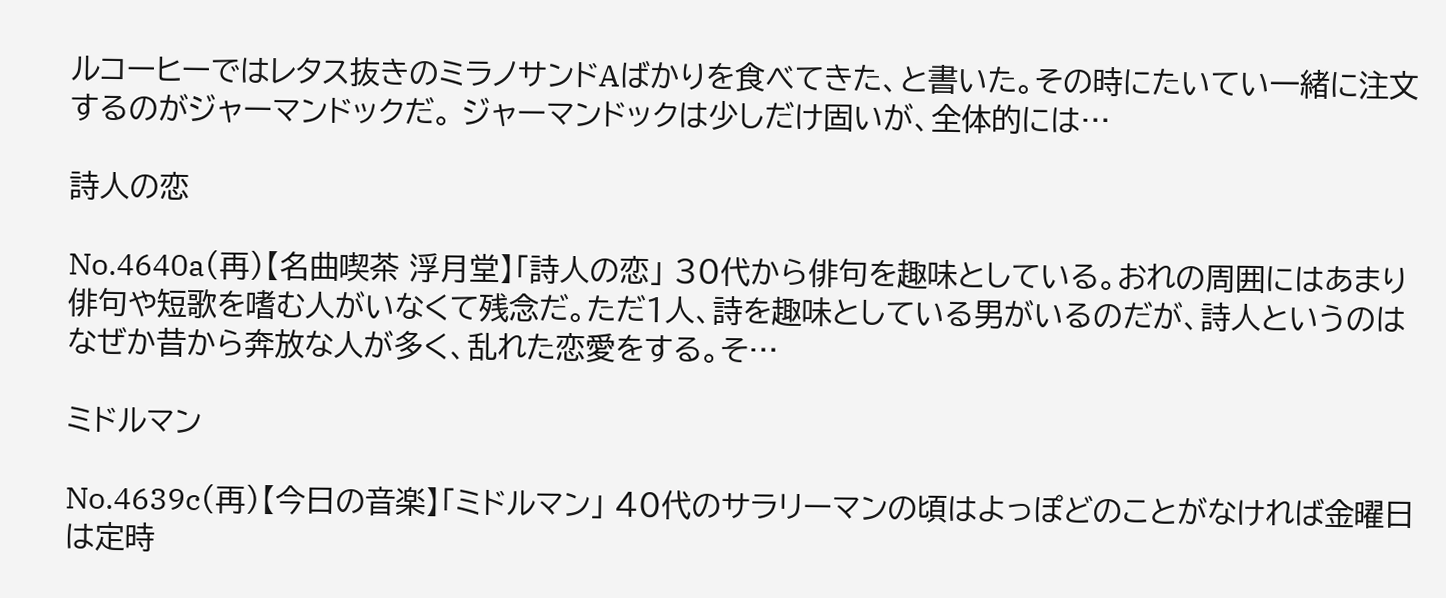ルコーヒーではレタス抜きのミラノサンドAばかりを食べてきた、と書いた。その時にたいてい一緒に注文するのがジャーマンドックだ。 ジャーマンドックは少しだけ固いが、全体的には…

詩人の恋

No.4640a(再)【名曲喫茶 浮月堂】「詩人の恋」 30代から俳句を趣味としている。おれの周囲にはあまり俳句や短歌を嗜む人がいなくて残念だ。ただ1人、詩を趣味としている男がいるのだが、詩人というのはなぜか昔から奔放な人が多く、乱れた恋愛をする。そ…

ミドルマン

No.4639c(再)【今日の音楽】「ミドルマン」 40代のサラリーマンの頃はよっぽどのことがなければ金曜日は定時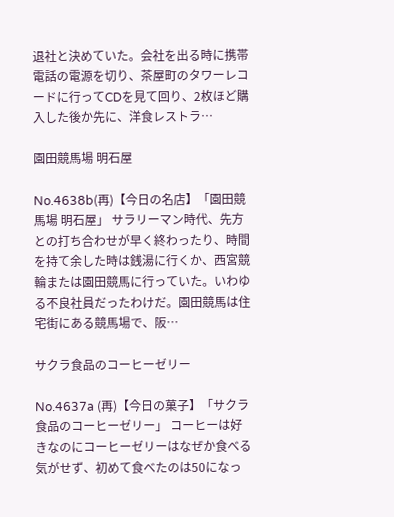退社と決めていた。会社を出る時に携帯電話の電源を切り、茶屋町のタワーレコードに行ってCDを見て回り、2枚ほど購入した後か先に、洋食レストラ…

園田競馬場 明石屋

No.4638b(再)【今日の名店】「園田競馬場 明石屋」 サラリーマン時代、先方との打ち合わせが早く終わったり、時間を持て余した時は銭湯に行くか、西宮競輪または園田競馬に行っていた。いわゆる不良社員だったわけだ。園田競馬は住宅街にある競馬場で、阪…

サクラ食品のコーヒーゼリー

No.4637a (再)【今日の菓子】「サクラ食品のコーヒーゼリー」 コーヒーは好きなのにコーヒーゼリーはなぜか食べる気がせず、初めて食べたのは50になっ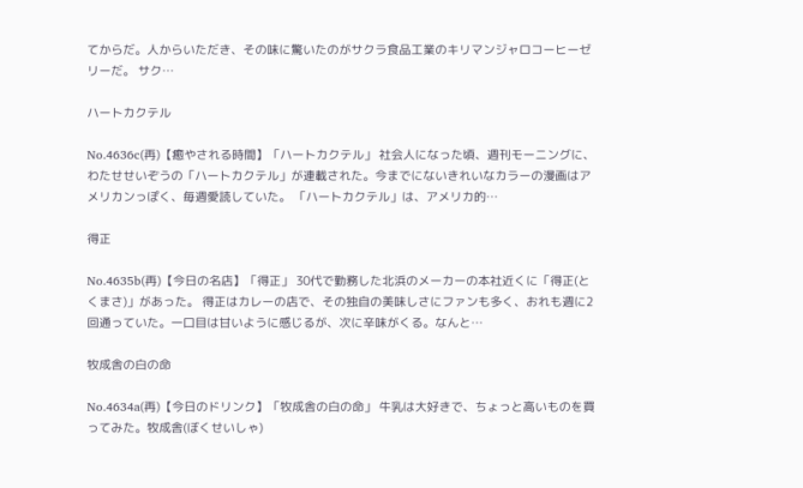てからだ。人からいただき、その味に驚いたのがサクラ食品工業のキリマンジャロコーヒーゼリーだ。 サク…

ハートカクテル

No.4636c(再)【癒やされる時間】「ハートカクテル」 社会人になった頃、週刊モーニングに、わたせせいぞうの「ハートカクテル」が連載された。今までにないきれいなカラーの漫画はアメリカンっぽく、毎週愛読していた。 「ハートカクテル」は、アメリカ的…

得正

No.4635b(再)【今日の名店】「得正」 30代で勤務した北浜のメーカーの本社近くに「得正(とくまさ)」があった。 得正はカレーの店で、その独自の美味しさにファンも多く、おれも週に2回通っていた。一口目は甘いように感じるが、次に辛味がくる。なんと…

牧成舎の白の命

No.4634a(再)【今日のドリンク】「牧成舎の白の命」 牛乳は大好きで、ちょっと高いものを買ってみた。牧成舎(ぼくせいしゃ)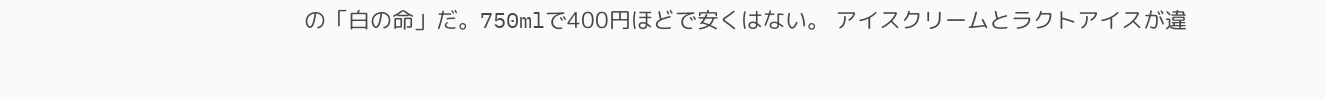の「白の命」だ。750mlで400円ほどで安くはない。 アイスクリームとラクトアイスが違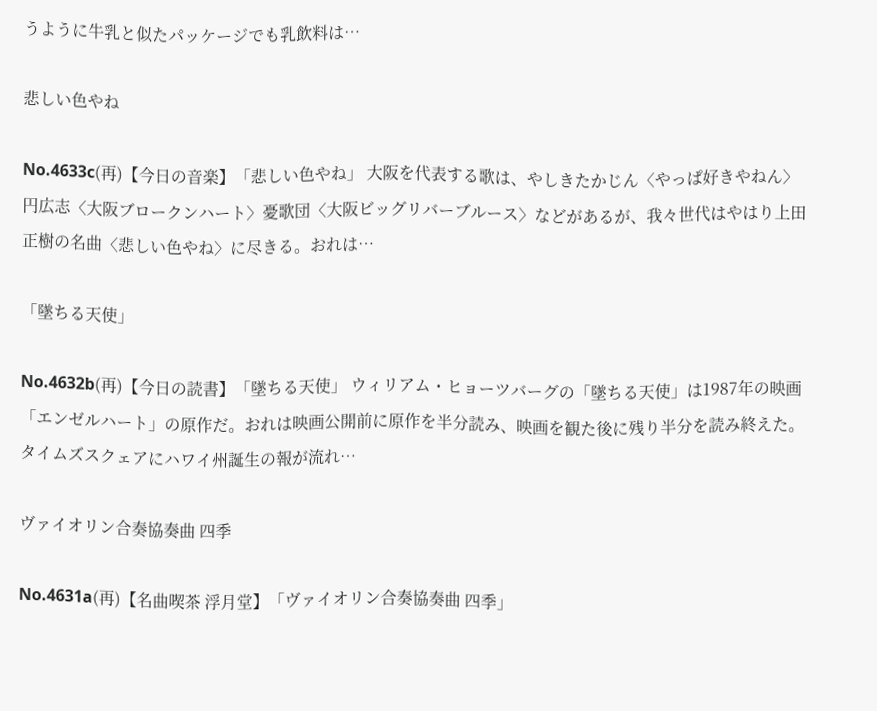うように牛乳と似たパッケージでも乳飲料は…

悲しい色やね

No.4633c(再)【今日の音楽】「悲しい色やね」 大阪を代表する歌は、やしきたかじん〈やっぱ好きやねん〉円広志〈大阪ブロークンハート〉憂歌団〈大阪ビッグリバーブルース〉などがあるが、我々世代はやはり上田正樹の名曲〈悲しい色やね〉に尽きる。おれは…

「墜ちる天使」

No.4632b(再)【今日の読書】「墜ちる天使」 ウィリアム・ヒョーツバーグの「墜ちる天使」は1987年の映画「エンゼルハート」の原作だ。おれは映画公開前に原作を半分読み、映画を観た後に残り半分を読み終えた。 タイムズスクェアにハワイ州誕生の報が流れ…

ヴァイオリン合奏協奏曲 四季

No.4631a(再)【名曲喫茶 浮月堂】「ヴァイオリン合奏協奏曲 四季」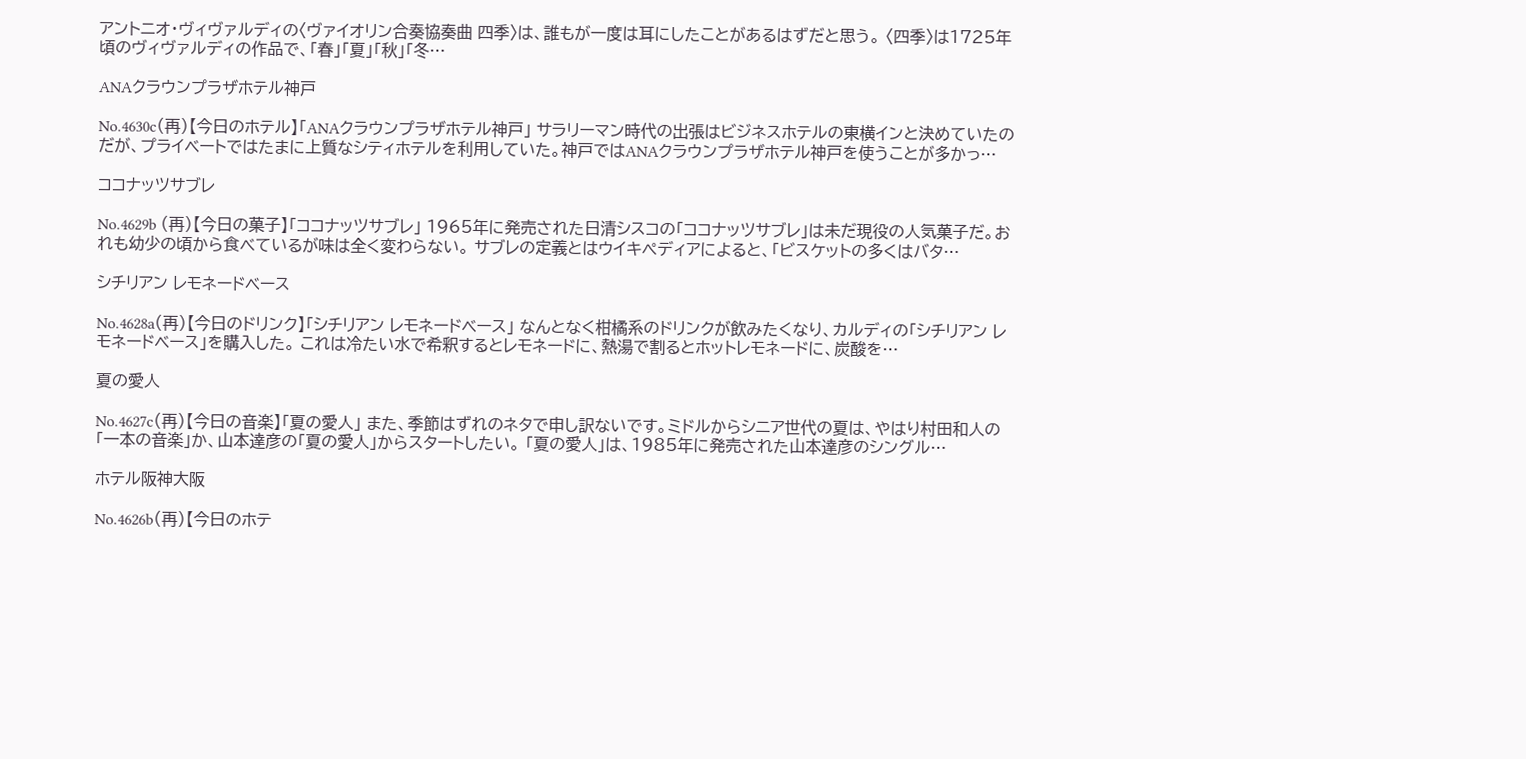アントニオ・ヴィヴァルディの〈ヴァイオリン合奏協奏曲 四季〉は、誰もが一度は耳にしたことがあるはずだと思う。 〈四季〉は1725年頃のヴィヴァルディの作品で、「春」「夏」「秋」「冬…

ANAクラウンプラザホテル神戸

No.4630c(再)【今日のホテル】「ANAクラウンプラザホテル神戸」 サラリーマン時代の出張はビジネスホテルの東横インと決めていたのだが、プライベートではたまに上質なシティホテルを利用していた。神戸ではANAクラウンプラザホテル神戸を使うことが多かっ…

ココナッツサブレ

No.4629b (再)【今日の菓子】「ココナッツサブレ」 1965年に発売された日清シスコの「ココナッツサブレ」は未だ現役の人気菓子だ。おれも幼少の頃から食べているが味は全く変わらない。 サブレの定義とはウイキぺディアによると、「ビスケットの多くはバタ…

シチリアン レモネードベース

No.4628a(再)【今日のドリンク】「シチリアン レモネードベース」 なんとなく柑橘系のドリンクが飲みたくなり、カルディの「シチリアン レモネードベース」を購入した。 これは冷たい水で希釈するとレモネードに、熱湯で割るとホットレモネードに、炭酸を…

夏の愛人

No.4627c(再)【今日の音楽】「夏の愛人」 また、季節はずれのネタで申し訳ないです。ミドルからシニア世代の夏は、やはり村田和人の「一本の音楽」か、山本達彦の「夏の愛人」からスタートしたい。 「夏の愛人」は、1985年に発売された山本達彦のシングル…

ホテル阪神大阪

No.4626b(再)【今日のホテ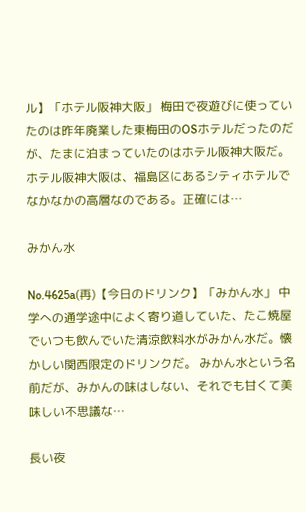ル】「ホテル阪神大阪」 梅田で夜遊びに使っていたのは昨年廃業した東梅田のOSホテルだったのだが、たまに泊まっていたのはホテル阪神大阪だ。 ホテル阪神大阪は、福島区にあるシティホテルでなかなかの高層なのである。正確には…

みかん水

No.4625a(再)【今日のドリンク】「みかん水」 中学への通学途中によく寄り道していた、たこ焼屋でいつも飲んでいた清涼飲料水がみかん水だ。懐かしい関西限定のドリンクだ。 みかん水という名前だが、みかんの味はしない、それでも甘くて美味しい不思議な…

長い夜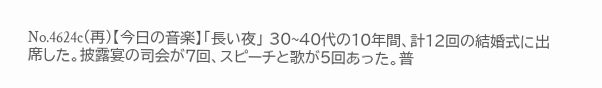No.4624c(再)【今日の音楽】「長い夜」 30~40代の10年間、計12回の結婚式に出席した。披露宴の司会が7回、スピーチと歌が5回あった。普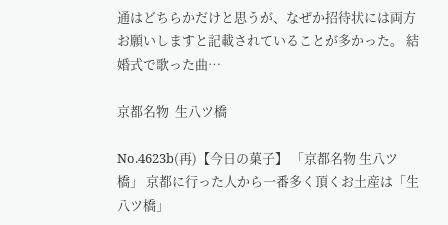通はどちらかだけと思うが、なぜか招待状には両方お願いしますと記載されていることが多かった。 結婚式で歌った曲…

京都名物  生八ツ橋

No.4623b(再)【今日の菓子】 「京都名物 生八ツ橋」 京都に行った人から一番多く頂くお土産は「生八ツ橋」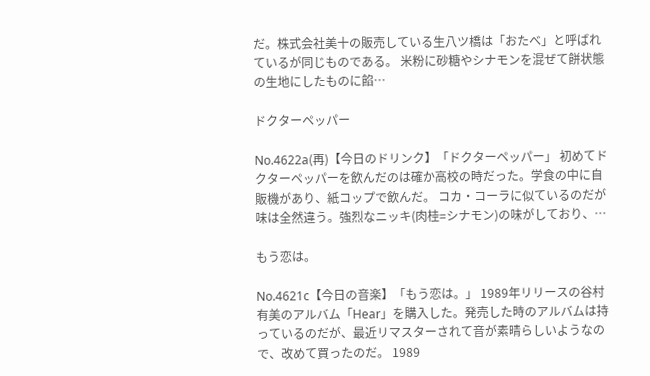だ。株式会社美十の販売している生八ツ橋は「おたべ」と呼ばれているが同じものである。 米粉に砂糖やシナモンを混ぜて餅状態の生地にしたものに餡…

ドクターペッパー

No.4622a(再)【今日のドリンク】「ドクターペッパー」 初めてドクターペッパーを飲んだのは確か高校の時だった。学食の中に自販機があり、紙コップで飲んだ。 コカ・コーラに似ているのだが味は全然違う。強烈なニッキ(肉桂=シナモン)の味がしており、…

もう恋は。

No.4621c【今日の音楽】「もう恋は。」 1989年リリースの谷村有美のアルバム「Hear」を購入した。発売した時のアルバムは持っているのだが、最近リマスターされて音が素晴らしいようなので、改めて買ったのだ。 1989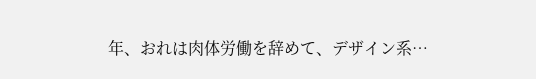年、おれは肉体労働を辞めて、デザイン系…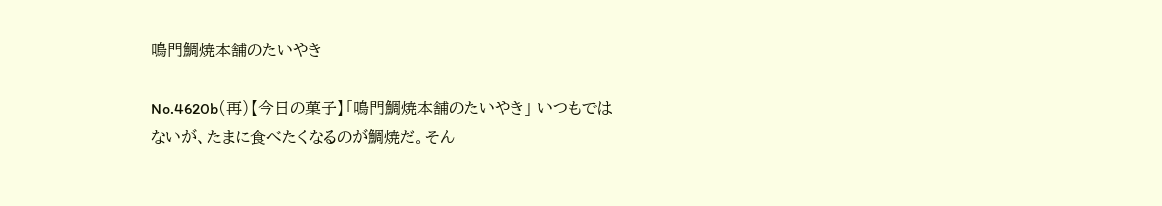鳴門鯛焼本舗のたいやき

No.4620b(再)【今日の菓子】「鳴門鯛焼本舗のたいやき」 いつもではないが、たまに食べたくなるのが鯛焼だ。そん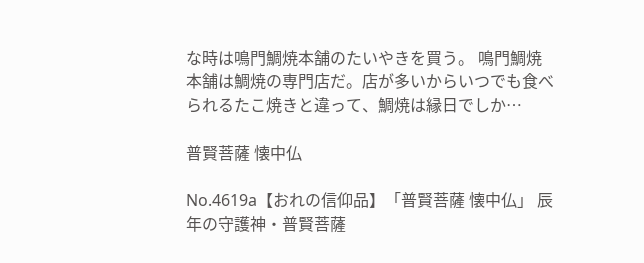な時は鳴門鯛焼本舗のたいやきを買う。 鳴門鯛焼本舗は鯛焼の専門店だ。店が多いからいつでも食べられるたこ焼きと違って、鯛焼は縁日でしか…

普賢菩薩 懐中仏

No.4619a【おれの信仰品】「普賢菩薩 懐中仏」 辰年の守護神・普賢菩薩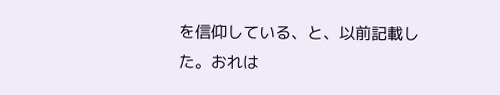を信仰している、と、以前記載した。おれは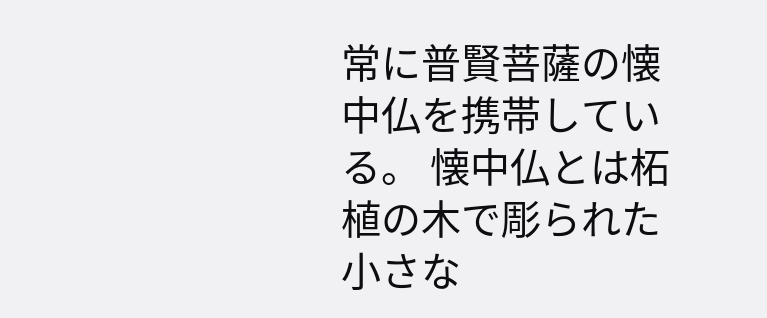常に普賢菩薩の懐中仏を携帯している。 懐中仏とは柘植の木で彫られた小さな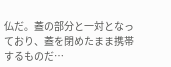仏だ。蓋の部分と一対となっており、蓋を閉めたまま携帯するものだ…